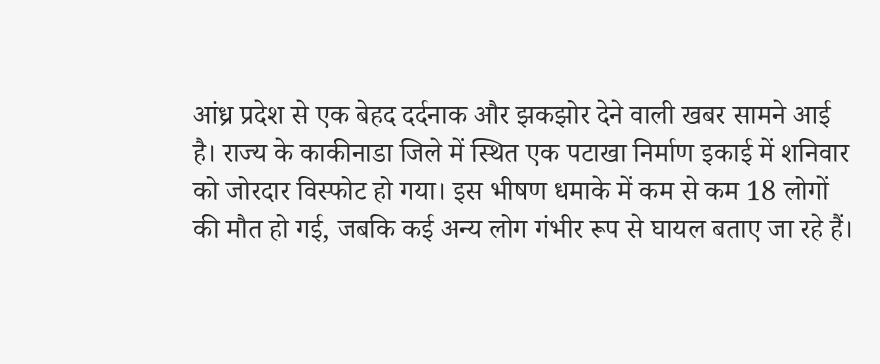आंध्र प्रदेश से एक बेहद दर्दनाक और झकझोर देने वाली खबर सामने आई है। राज्य के काकीनाडा जिले में स्थित एक पटाखा निर्माण इकाई में शनिवार को जोरदार विस्फोट हो गया। इस भीषण धमाके में कम से कम 18 लोगों की मौत हो गई, जबकि कई अन्य लोग गंभीर रूप से घायल बताए जा रहे हैं।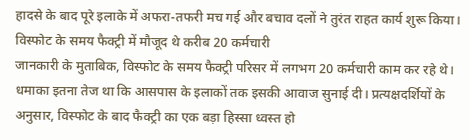हादसे के बाद पूरे इलाके में अफरा-तफरी मच गई और बचाव दलों ने तुरंत राहत कार्य शुरू किया।
विस्फोट के समय फैक्ट्री में मौजूद थे करीब 20 कर्मचारी
जानकारी के मुताबिक, विस्फोट के समय फैक्ट्री परिसर में लगभग 20 कर्मचारी काम कर रहे थे। धमाका इतना तेज था कि आसपास के इलाकों तक इसकी आवाज सुनाई दी। प्रत्यक्षदर्शियों के अनुसार, विस्फोट के बाद फैक्ट्री का एक बड़ा हिस्सा ध्वस्त हो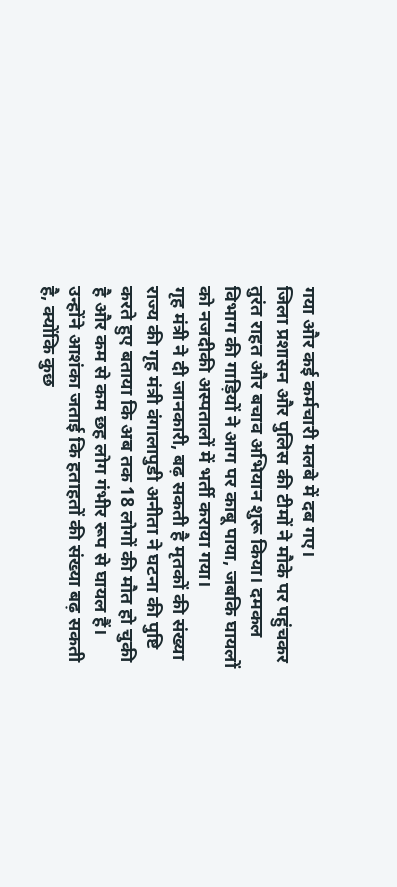गया और कई कर्मचारी मलबे में दब गए।
जिला प्रशासन और पुलिस की टीमों ने मौके पर पहुंचकर तुरंत राहत और बचाव अभियान शुरू किया। दमकल विभाग की गाड़ियों ने आग पर काबू पाया, जबकि घायलों को नजदीकी अस्पतालों में भर्ती कराया गया।
गृह मंत्री ने दी जानकारी, बढ़ सकती है मृतकों की संख्या
राज्य की गृह मंत्री वंगालापुडी अनीता ने घटना की पुष्टि करते हुए बताया कि अब तक 18 लोगों की मौत हो चुकी है और कम से कम छह लोग गंभीर रूप से घायल हैं। उन्होंने आशंका जताई कि हताहतों की संख्या बढ़ सकती है, क्योंकि कुछ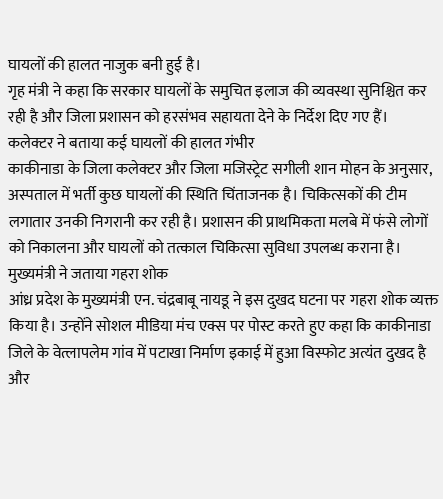घायलों की हालत नाजुक बनी हुई है।
गृह मंत्री ने कहा कि सरकार घायलों के समुचित इलाज की व्यवस्था सुनिश्चित कर रही है और जिला प्रशासन को हरसंभव सहायता देने के निर्देश दिए गए हैं।
कलेक्टर ने बताया कई घायलों की हालत गंभीर
काकीनाडा के जिला कलेक्टर और जिला मजिस्ट्रेट सगीली शान मोहन के अनुसार, अस्पताल में भर्ती कुछ घायलों की स्थिति चिंताजनक है। चिकित्सकों की टीम लगातार उनकी निगरानी कर रही है। प्रशासन की प्राथमिकता मलबे में फंसे लोगों को निकालना और घायलों को तत्काल चिकित्सा सुविधा उपलब्ध कराना है।
मुख्यमंत्री ने जताया गहरा शोक
आंध्र प्रदेश के मुख्यमंत्री एन. चंद्रबाबू नायडू ने इस दुखद घटना पर गहरा शोक व्यक्त किया है। उन्होंने सोशल मीडिया मंच एक्स पर पोस्ट करते हुए कहा कि काकीनाडा जिले के वेत्लापलेम गांव में पटाखा निर्माण इकाई में हुआ विस्फोट अत्यंत दुखद है और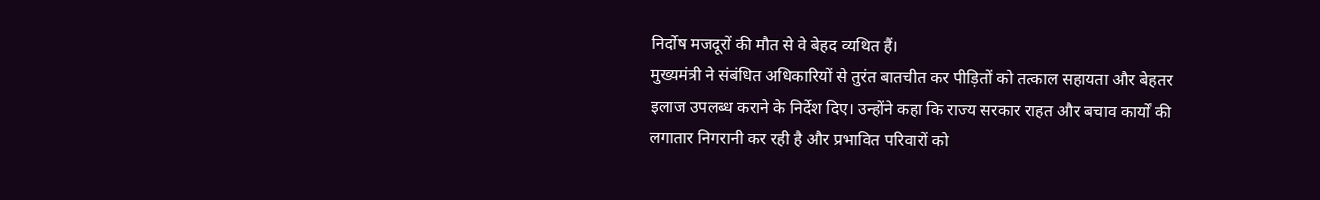निर्दोष मजदूरों की मौत से वे बेहद व्यथित हैं।
मुख्यमंत्री ने संबंधित अधिकारियों से तुरंत बातचीत कर पीड़ितों को तत्काल सहायता और बेहतर इलाज उपलब्ध कराने के निर्देश दिए। उन्होंने कहा कि राज्य सरकार राहत और बचाव कार्यों की लगातार निगरानी कर रही है और प्रभावित परिवारों को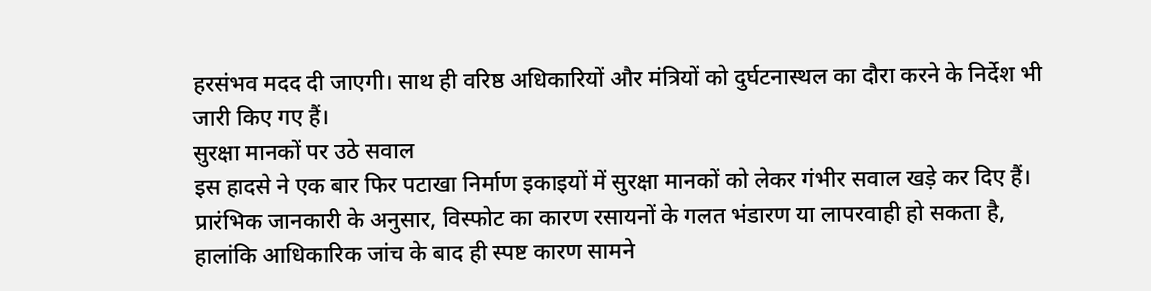हरसंभव मदद दी जाएगी। साथ ही वरिष्ठ अधिकारियों और मंत्रियों को दुर्घटनास्थल का दौरा करने के निर्देश भी जारी किए गए हैं।
सुरक्षा मानकों पर उठे सवाल
इस हादसे ने एक बार फिर पटाखा निर्माण इकाइयों में सुरक्षा मानकों को लेकर गंभीर सवाल खड़े कर दिए हैं। प्रारंभिक जानकारी के अनुसार, विस्फोट का कारण रसायनों के गलत भंडारण या लापरवाही हो सकता है, हालांकि आधिकारिक जांच के बाद ही स्पष्ट कारण सामने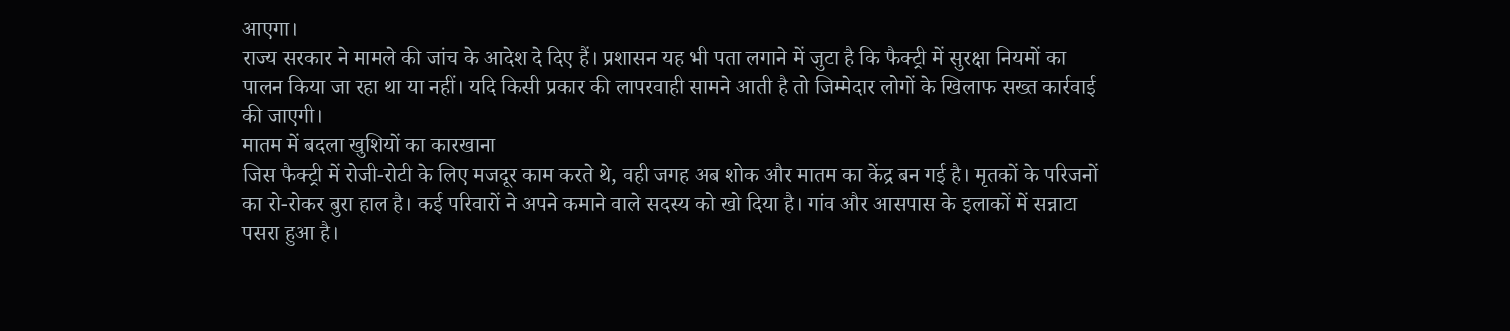आएगा।
राज्य सरकार ने मामले की जांच के आदेश दे दिए हैं। प्रशासन यह भी पता लगाने में जुटा है कि फैक्ट्री में सुरक्षा नियमों का पालन किया जा रहा था या नहीं। यदि किसी प्रकार की लापरवाही सामने आती है तो जिम्मेदार लोगों के खिलाफ सख्त कार्रवाई की जाएगी।
मातम में बदला खुशियों का कारखाना
जिस फैक्ट्री में रोजी-रोटी के लिए मजदूर काम करते थे, वही जगह अब शोक और मातम का केंद्र बन गई है। मृतकों के परिजनों का रो-रोकर बुरा हाल है। कई परिवारों ने अपने कमाने वाले सदस्य को खो दिया है। गांव और आसपास के इलाकों में सन्नाटा पसरा हुआ है।